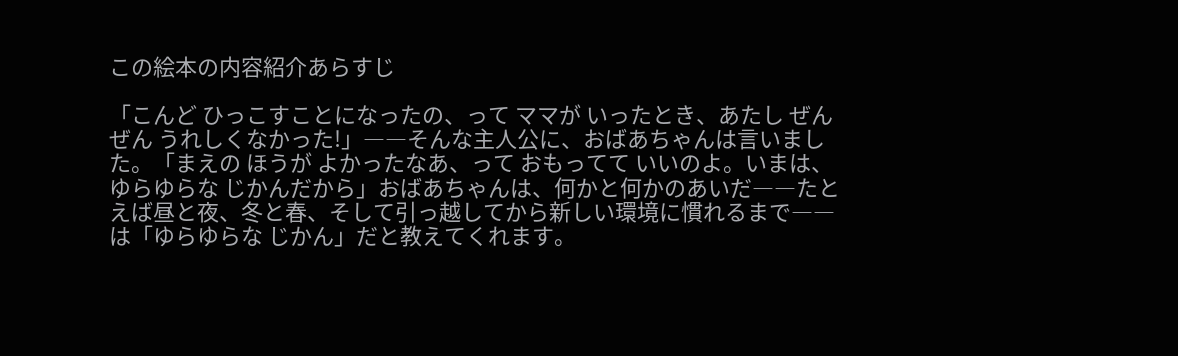この絵本の内容紹介あらすじ

「こんど ひっこすことになったの、って ママが いったとき、あたし ぜんぜん うれしくなかった!」――そんな主人公に、おばあちゃんは言いました。「まえの ほうが よかったなあ、って おもってて いいのよ。いまは、ゆらゆらな じかんだから」おばあちゃんは、何かと何かのあいだ――たとえば昼と夜、冬と春、そして引っ越してから新しい環境に慣れるまで――は「ゆらゆらな じかん」だと教えてくれます。